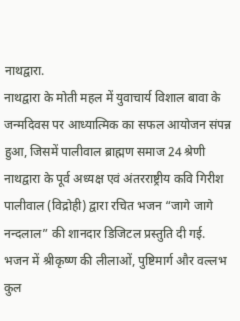नाथद्वारा.
नाथद्वारा के मोती महल में युवाचार्य विशाल बावा के जन्मदिवस पर आध्यात्मिक का सफल आयोजन संपन्न हुआ, जिसमें पालीवाल ब्राह्मण समाज 24 श्रेणी नाथद्वारा के पूर्व अध्यक्ष एवं अंतरराष्ट्रीय कवि गिरीश पालीवाल (विद्रोही) द्वारा रचित भजन “जागे जागे नन्दलाल” की शानदार डिजिटल प्रस्तुति दी गई.
भजन में श्रीकृष्ण की लीलाओं, पुष्टिमार्ग और वल्लभ कुल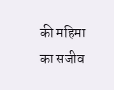की महिमा का सजीव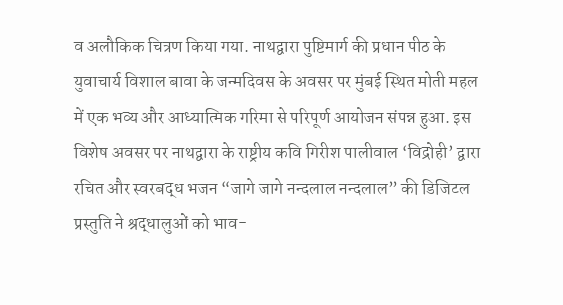व अलौकिक चित्रण किया गया. नाथद्वारा पुष्टिमार्ग की प्रधान पीठ के युवाचार्य विशाल बावा के जन्मदिवस के अवसर पर मुंबई स्थित मोती महल में एक भव्य और आध्यात्मिक गरिमा से परिपूर्ण आयोजन संपन्न हुआ. इस विशेष अवसर पर नाथद्वारा के राष्ट्रीय कवि गिरीश पालीवाल ‘विद्रोही’ द्वारा रचित और स्वरबद्ध भजन “जागे जागे नन्दलाल नन्दलाल” की डिजिटल प्रस्तुति ने श्रद्धालुओं को भाव-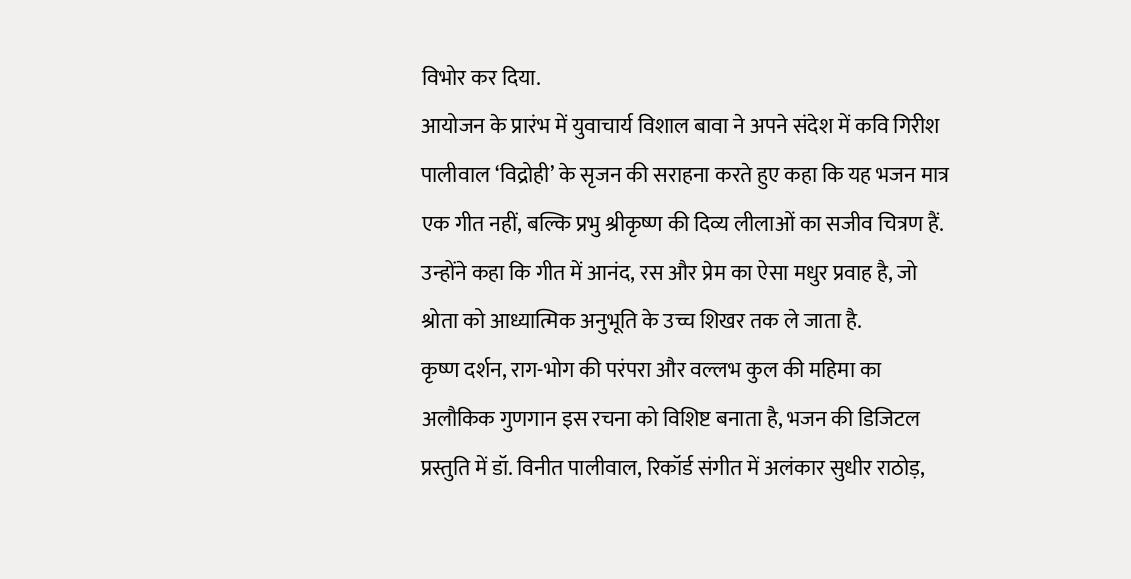विभोर कर दिया.
आयोजन के प्रारंभ में युवाचार्य विशाल बावा ने अपने संदेश में कवि गिरीश पालीवाल ‘विद्रोही’ के सृजन की सराहना करते हुए कहा कि यह भजन मात्र एक गीत नहीं, बल्कि प्रभु श्रीकृष्ण की दिव्य लीलाओं का सजीव चित्रण हैं. उन्होंने कहा कि गीत में आनंद, रस और प्रेम का ऐसा मधुर प्रवाह है, जो श्रोता को आध्यात्मिक अनुभूति के उच्च शिखर तक ले जाता है.
कृष्ण दर्शन, राग-भोग की परंपरा और वल्लभ कुल की महिमा का अलौकिक गुणगान इस रचना को विशिष्ट बनाता है, भजन की डिजिटल प्रस्तुति में डॉ. विनीत पालीवाल, रिकॉर्ड संगीत में अलंकार सुधीर राठोड़,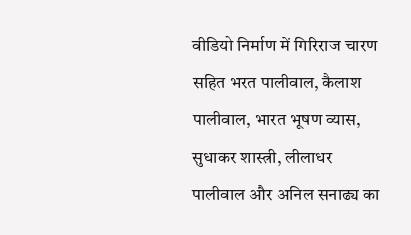वीडियो निर्माण में गिरिराज चारण सहित भरत पालीवाल, कैलाश पालीवाल, भारत भूषण व्यास, सुधाकर शास्त्री, लीलाधर पालीवाल और अनिल सनाढ्य का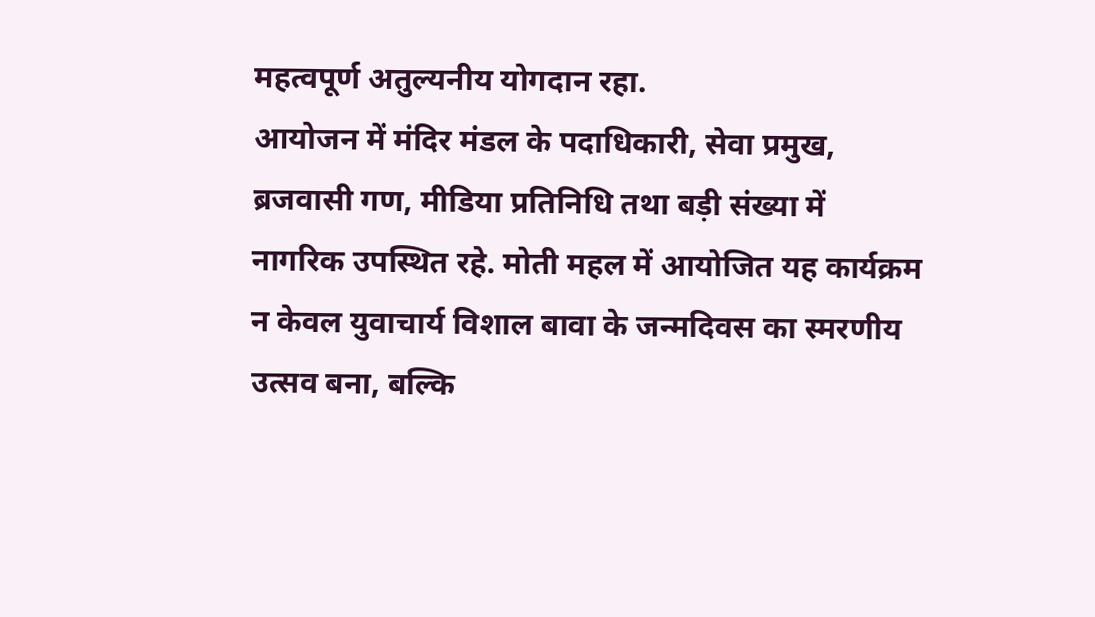महत्वपूर्ण अतुल्यनीय योगदान रहा.
आयोजन में मंदिर मंडल के पदाधिकारी, सेवा प्रमुख, ब्रजवासी गण, मीडिया प्रतिनिधि तथा बड़ी संख्या में नागरिक उपस्थित रहे. मोती महल में आयोजित यह कार्यक्रम न केवल युवाचार्य विशाल बावा के जन्मदिवस का स्मरणीय उत्सव बना, बल्कि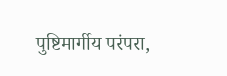पुष्टिमार्गीय परंपरा,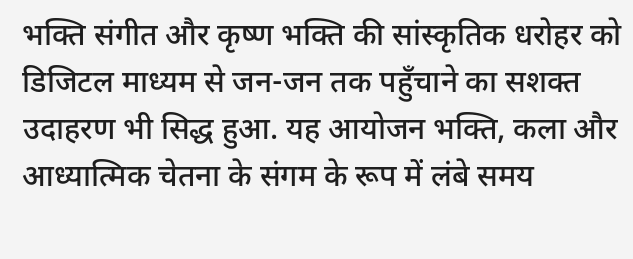भक्ति संगीत और कृष्ण भक्ति की सांस्कृतिक धरोहर को डिजिटल माध्यम से जन-जन तक पहुँचाने का सशक्त उदाहरण भी सिद्ध हुआ. यह आयोजन भक्ति, कला और आध्यात्मिक चेतना के संगम के रूप में लंबे समय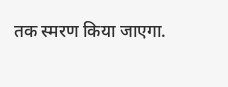तक स्मरण किया जाएगा.